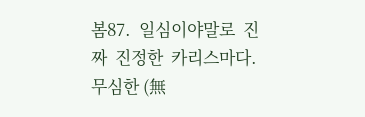봄87.  일심이야말로  진짜  진정한  카리스마다. 무심한 (無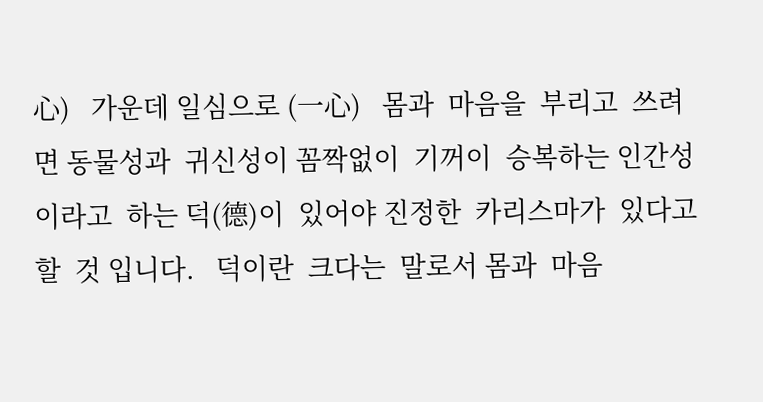心)   가운데 일심으로 (一心)   몸과  마음을  부리고  쓰려면 동물성과  귀신성이 꼼짝없이  기꺼이  승복하는 인간성이라고  하는 덕(德)이  있어야 진정한  카리스마가  있다고  할  것 입니다.   덕이란  크다는  말로서 몸과  마음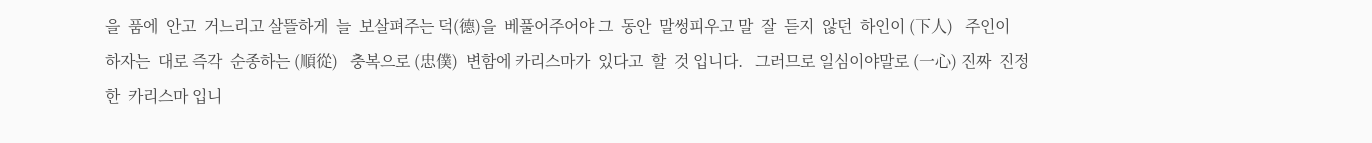을  품에  안고  거느리고 살뜰하게  늘  보살펴주는 덕(德)을  베풀어주어야 그  동안  말썽피우고 말  잘  듣지  않던  하인이 (下人)   주인이  하자는  대로 즉각  순종하는 (順從)   충복으로 (忠僕)  변함에 카리스마가  있다고  할  것 입니다.   그러므로 일심이야말로 (一心) 진짜  진정한  카리스마 입니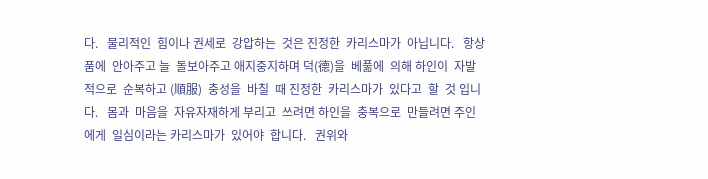다.   물리적인  힘이나 권세로  강압하는  것은 진정한  카리스마가  아닙니다.   항상  품에  안아주고 늘  돌보아주고 애지중지하며 덕(德)을  베풂에  의해 하인이  자발적으로  순복하고 (順服)  충성을  바칠  때 진정한  카리스마가  있다고  할  것 입니다.   몸과  마음을  자유자재하게 부리고  쓰려면 하인을  충복으로  만들려면 주인에게  일심이라는 카리스마가  있어야  합니다.   권위와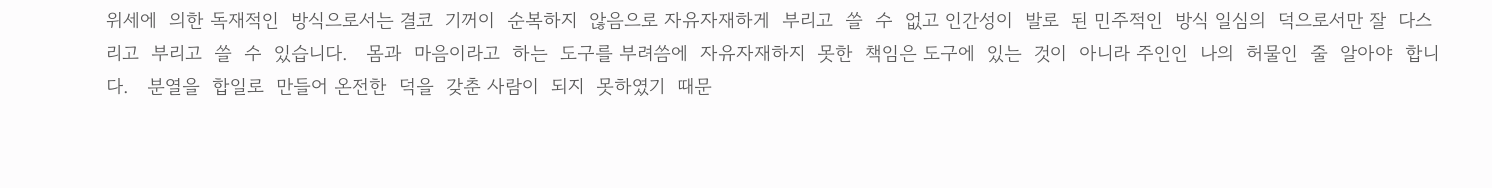위세에  의한 독재적인  방식으로서는 결코  기꺼이  순복하지  않음으로 자유자재하게  부리고  쓸  수  없고 인간성이  발로  된 민주적인  방식 일심의  덕으로서만 잘  다스리고  부리고  쓸  수  있습니다.   몸과  마음이라고  하는  도구를 부려씀에  자유자재하지  못한  책임은 도구에  있는  것이  아니라 주인인  나의  허물인  줄  알아야  합니다.   분열을  합일로  만들어 온전한  덕을  갖춘 사람이  되지  못하였기  때문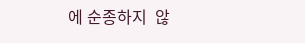에 순종하지  않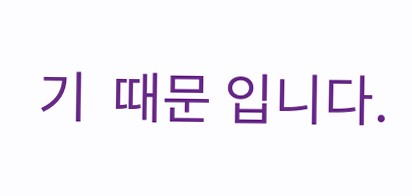기  때문 입니다.